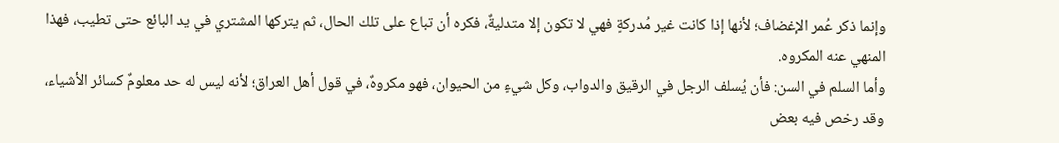وإنما ذكر عُمر الإغضاف؛ لأنها إذا كانت غير مُدركةٍ فهي لا تكون إلا متدليةٌ، فكره أن تباع على تلك الحال، ثم يتركها المشتري في يد البائع حتى تطيب، فهذا المنهي عنه المكروه.
وأما السلم في السن: فأن يُسلف الرجل في الرقيق والدواب، وكل شيءٍ من الحيوان، فهو مكروهٌ، في قول أهل العراق؛ لأنه ليس له حد معلومٌ كسائر الأشياء، وقد رخص فيه بعض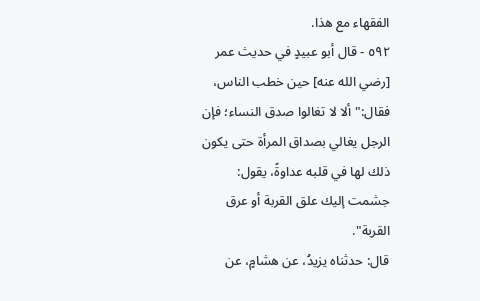الفقهاء مع هذا.
٥٩٢ - قال أبو عبيدٍ في حديث عمر [رضي الله عنه] حين خطب الناس، فقال:"ألا لا تغالوا صدق النساء؛ فإن الرجل يغالي بصداق المرأة حتى يكون ذلك لها في قلبه عداوةً، يقول: جشمت إليك علق القربة أو عرق القربة".
قال: حدثناه يزيدُ، عن هشامٍ، عن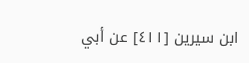ابن سيرين [٤١١] عن أبي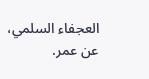العجفاء السلمي، عن عمر.